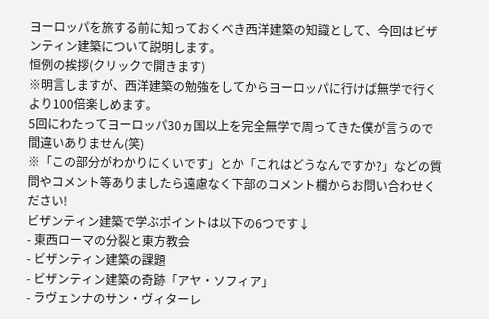ヨーロッパを旅する前に知っておくべき西洋建築の知識として、今回はビザンティン建築について説明します。
恒例の挨拶(クリックで開きます)
※明言しますが、西洋建築の勉強をしてからヨーロッパに行けば無学で行くより100倍楽しめます。
5回にわたってヨーロッパ30ヵ国以上を完全無学で周ってきた僕が言うので間違いありません(笑)
※「この部分がわかりにくいです」とか「これはどうなんですか?」などの質問やコメント等ありましたら遠慮なく下部のコメント欄からお問い合わせください!
ビザンティン建築で学ぶポイントは以下の6つです↓
- 東西ローマの分裂と東方教会
- ビザンティン建築の課題
- ビザンティン建築の奇跡「アヤ・ソフィア」
- ラヴェンナのサン・ヴィターレ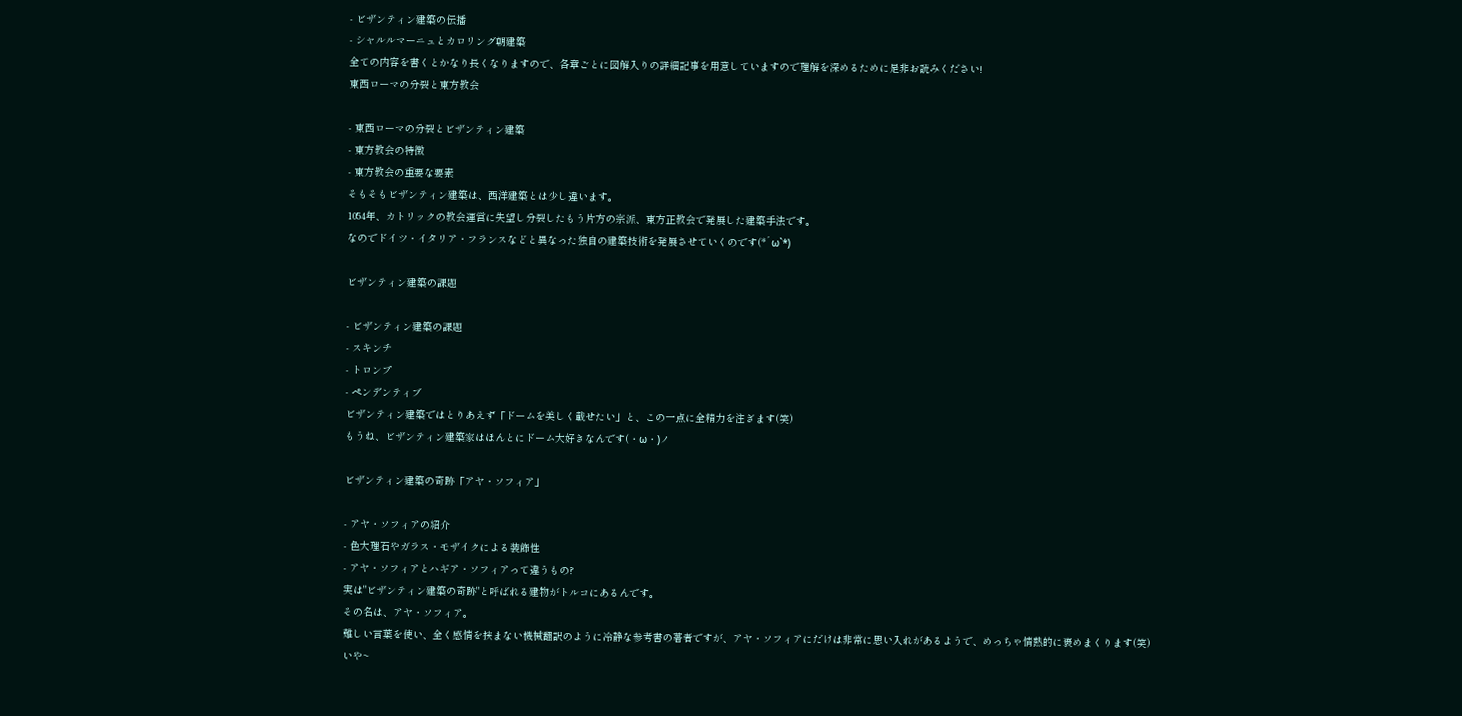- ビザンティン建築の伝播
- シャルルマーニュとカロリング朝建築
全ての内容を書くとかなり長くなりますので、各章ごとに図解入りの詳細記事を用意していますので理解を深めるために是非お読みください!
東西ローマの分裂と東方教会

- 東西ローマの分裂とビザンティン建築
- 東方教会の特徴
- 東方教会の重要な要素
そもそもビザンティン建築は、西洋建築とは少し違います。
1054年、カトリックの教会運営に失望し分裂したもう片方の宗派、東方正教会で発展した建築手法です。
なのでドイツ・イタリア・フランスなどと異なった独自の建築技術を発展させていくのです(*´ω`*)

ビザンティン建築の課題

- ビザンティン建築の課題
- スキンチ
- トロンプ
- ペンデンティブ
ビザンティン建築ではとりあえず「ドームを美しく載せたい」と、この一点に全精力を注ぎます(笑)
もうね、ビザンティン建築家はほんとにドーム大好きなんです(・ω・)ノ

ビザンティン建築の奇跡「アヤ・ソフィア」

- アヤ・ソフィアの紹介
- 色大理石やガラス・モザイクによる装飾性
- アヤ・ソフィアとハギア・ソフィアって違うもの?
実は"ビザンティン建築の奇跡"と呼ばれる建物がトルコにあるんです。
その名は、アヤ・ソフィア。
難しい言葉を使い、全く感情を挟まない機械翻訳のように冷静な参考書の著者ですが、アヤ・ソフィアにだけは非常に思い入れがあるようで、めっちゃ情熱的に褒めまくります(笑)
いや~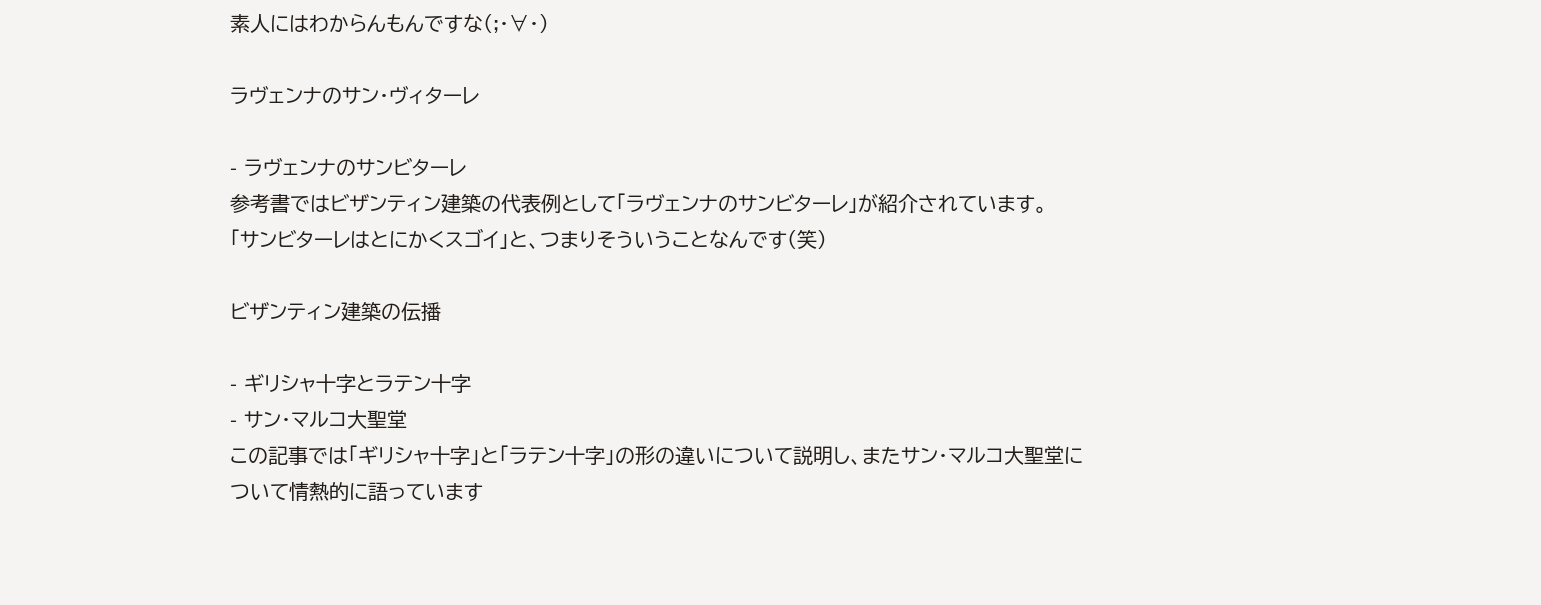素人にはわからんもんですな(;・∀・)

ラヴェンナのサン・ヴィターレ

- ラヴェンナのサンビターレ
参考書ではビザンティン建築の代表例として「ラヴェンナのサンビターレ」が紹介されています。
「サンビターレはとにかくスゴイ」と、つまりそういうことなんです(笑)

ビザンティン建築の伝播

- ギリシャ十字とラテン十字
- サン・マルコ大聖堂
この記事では「ギリシャ十字」と「ラテン十字」の形の違いについて説明し、またサン・マルコ大聖堂について情熱的に語っています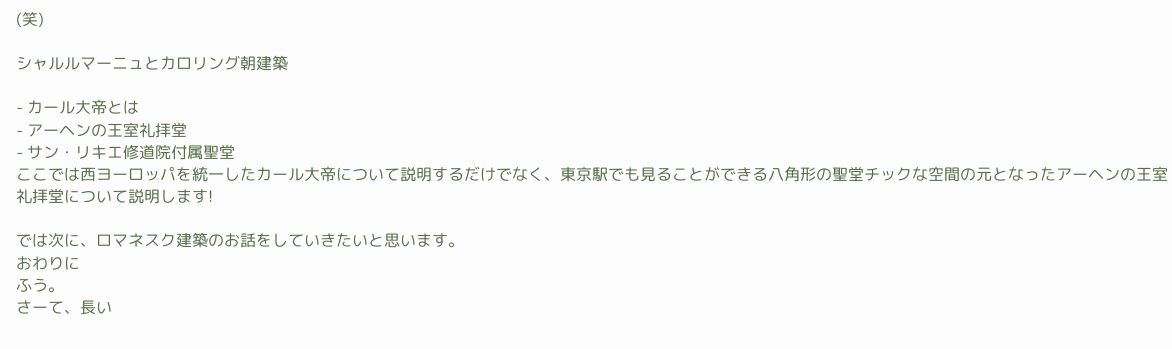(笑)

シャルルマーニュとカロリング朝建築

- カール大帝とは
- アーヘンの王室礼拝堂
- サン・リキエ修道院付属聖堂
ここでは西ヨーロッパを統一したカール大帝について説明するだけでなく、東京駅でも見ることができる八角形の聖堂チックな空間の元となったアーヘンの王室礼拝堂について説明します!

では次に、ロマネスク建築のお話をしていきたいと思います。
おわりに
ふう。
さーて、長い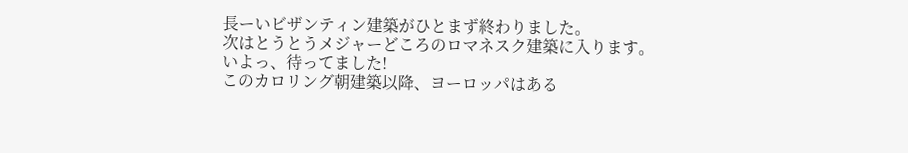長ーいビザンティン建築がひとまず終わりました。
次はとうとうメジャーどころのロマネスク建築に入ります。
いよっ、待ってました!
このカロリング朝建築以降、ヨーロッパはある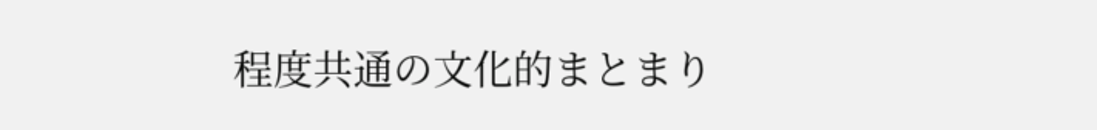程度共通の文化的まとまり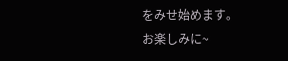をみせ始めます。
お楽しみに~